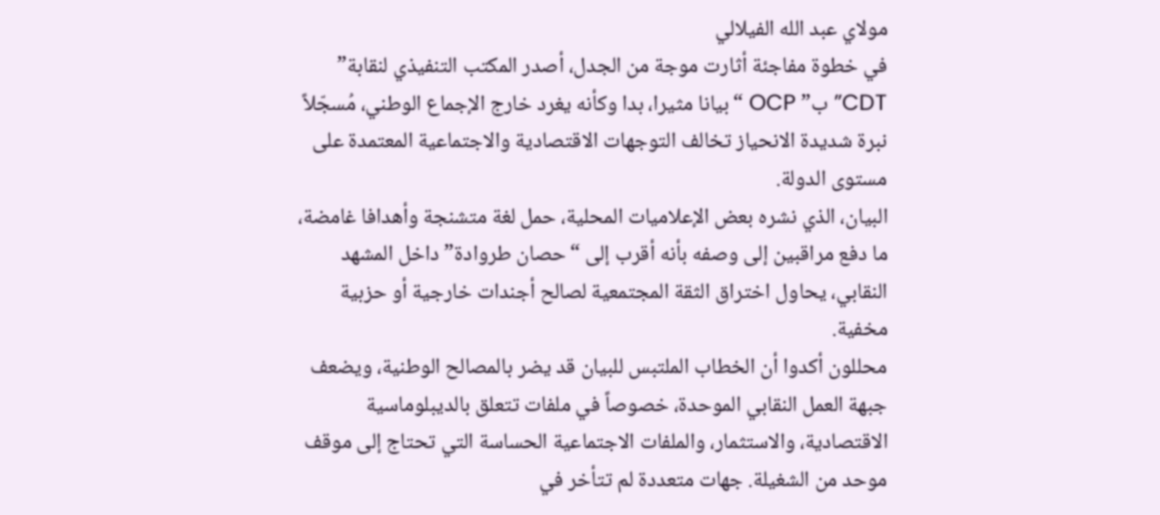مولاي عبد الله الفيلالي
في خطوة مفاجئة أثارت موجة من الجدل، أصدر المكتب التنفيذي لنقابة” CDT” ب” OCP “بيانا مثيرا، بدا وكأنه يغرد خارج الإجماع الوطني، مُسجّلاً نبرة شديدة الانحياز تخالف التوجهات الاقتصادية والاجتماعية المعتمدة على مستوى الدولة.
البيان، الذي نشره بعض الإعلاميات المحلية، حمل لغة متشنجة وأهدافا غامضة، ما دفع مراقبين إلى وصفه بأنه أقرب إلى “حصان طروادة” داخل المشهد النقابي، يحاول اختراق الثقة المجتمعية لصالح أجندات خارجية أو حزبية مخفية.
محللون أكدوا أن الخطاب الملتبس للبيان قد يضر بالمصالح الوطنية، ويضعف جبهة العمل النقابي الموحدة، خصوصاً في ملفات تتعلق بالديبلوماسية الاقتصادية، والاستثمار، والملفات الاجتماعية الحساسة التي تحتاج إلى موقف موحد من الشغيلة. جهات متعددة لم تتأخر في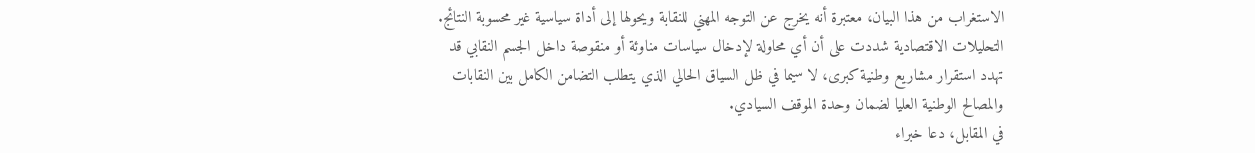الاستغراب من هذا البيان، معتبرة أنه يخرج عن التوجه المهني للنقابة ويحولها إلى أداة سياسية غير محسوبة النتائج.
التحليلات الاقتصادية شددت على أن أي محاولة لإدخال سياسات مناوئة أو منقوصة داخل الجسم النقابي قد تهدد استقرار مشاريع وطنية كبرى، لا سيما في ظل السياق الحالي الذي يتطلب التضامن الكامل بين النقابات والمصالح الوطنية العليا لضمان وحدة الموقف السيادي.
في المقابل، دعا خبراء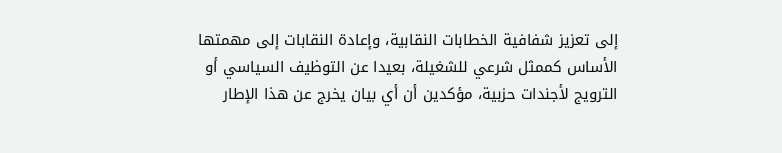إلى تعزيز شفافية الخطابات النقابية، وإعادة النقابات إلى مهمتها الأساس كممثل شرعي للشغيلة، بعيدا عن التوظيف السياسي أو الترويج لأجندات حزبية، مؤكدين أن أي بيان يخرج عن هذا الإطار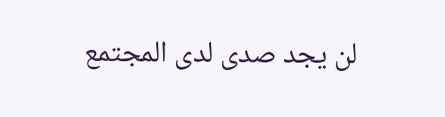لن يجد صدى لدى المجتمع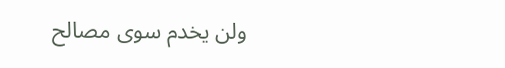ولن يخدم سوى مصالح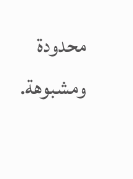محدودة ومشبوهة.